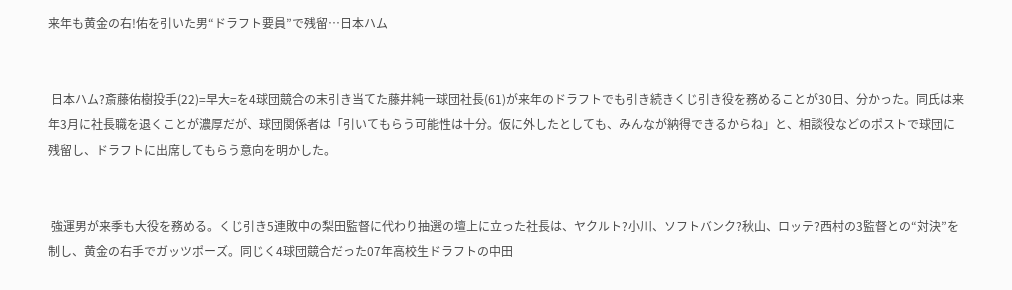来年も黄金の右!佑を引いた男“ドラフト要員”で残留…日本ハム


 日本ハム?斎藤佑樹投手(22)=早大=を4球団競合の末引き当てた藤井純一球団社長(61)が来年のドラフトでも引き続きくじ引き役を務めることが30日、分かった。同氏は来年3月に社長職を退くことが濃厚だが、球団関係者は「引いてもらう可能性は十分。仮に外したとしても、みんなが納得できるからね」と、相談役などのポストで球団に残留し、ドラフトに出席してもらう意向を明かした。


 強運男が来季も大役を務める。くじ引き5連敗中の梨田監督に代わり抽選の壇上に立った社長は、ヤクルト?小川、ソフトバンク?秋山、ロッテ?西村の3監督との“対決”を制し、黄金の右手でガッツポーズ。同じく4球団競合だった07年高校生ドラフトの中田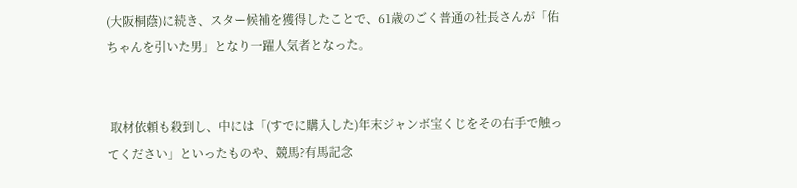(大阪桐蔭)に続き、スター候補を獲得したことで、61歳のごく普通の社長さんが「佑ちゃんを引いた男」となり一躍人気者となった。


 取材依頼も殺到し、中には「(すでに購入した)年末ジャンボ宝くじをその右手で触ってください」といったものや、競馬?有馬記念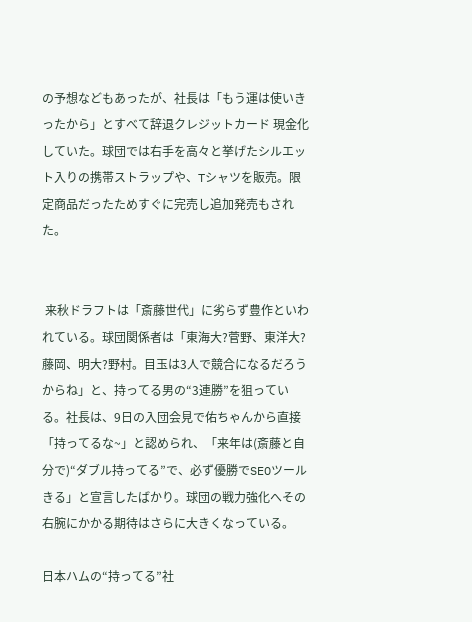の予想などもあったが、社長は「もう運は使いきったから」とすべて辞退クレジットカード 現金化していた。球団では右手を高々と挙げたシルエット入りの携帯ストラップや、Tシャツを販売。限定商品だったためすぐに完売し追加発売もされた。


 来秋ドラフトは「斎藤世代」に劣らず豊作といわれている。球団関係者は「東海大?菅野、東洋大?藤岡、明大?野村。目玉は3人で競合になるだろうからね」と、持ってる男の“3連勝”を狙っている。社長は、9日の入団会見で佑ちゃんから直接「持ってるな~」と認められ、「来年は(斎藤と自分で)“ダブル持ってる”で、必ず優勝でSEOツール きる」と宣言したばかり。球団の戦力強化へその右腕にかかる期待はさらに大きくなっている。

日本ハムの“持ってる”社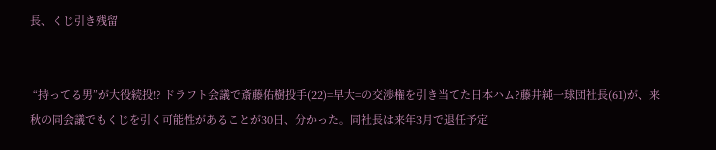長、くじ引き残留


 “持ってる男”が大役続投!? ドラフト会議で斎藤佑樹投手(22)=早大=の交渉権を引き当てた日本ハム?藤井純一球団社長(61)が、来秋の同会議でもくじを引く可能性があることが30日、分かった。同社長は来年3月で退任予定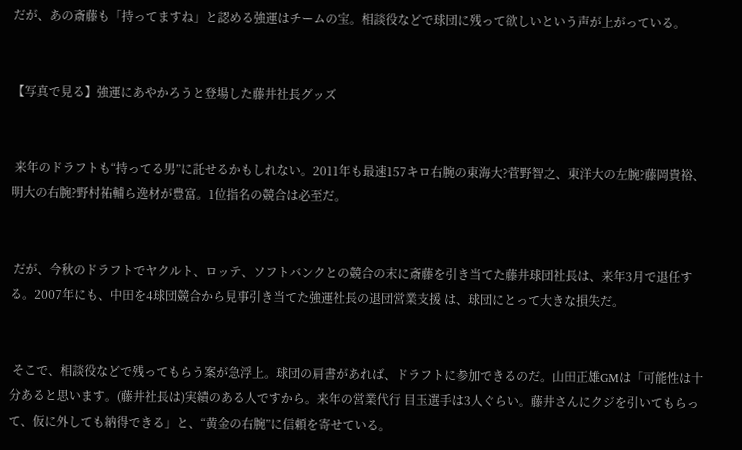だが、あの斎藤も「持ってますね」と認める強運はチームの宝。相談役などで球団に残って欲しいという声が上がっている。


【写真で見る】強運にあやかろうと登場した藤井社長グッズ


 来年のドラフトも“持ってる男”に託せるかもしれない。2011年も最速157キロ右腕の東海大?菅野智之、東洋大の左腕?藤岡貴裕、明大の右腕?野村祐輔ら逸材が豊富。1位指名の競合は必至だ。


 だが、今秋のドラフトでヤクルト、ロッテ、ソフトバンクとの競合の末に斎藤を引き当てた藤井球団社長は、来年3月で退任する。2007年にも、中田を4球団競合から見事引き当てた強運社長の退団営業支援 は、球団にとって大きな損失だ。


 そこで、相談役などで残ってもらう案が急浮上。球団の肩書があれば、ドラフトに参加できるのだ。山田正雄GMは「可能性は十分あると思います。(藤井社長は)実績のある人ですから。来年の営業代行 目玉選手は3人ぐらい。藤井さんにクジを引いてもらって、仮に外しても納得できる」と、“黄金の右腕”に信頼を寄せている。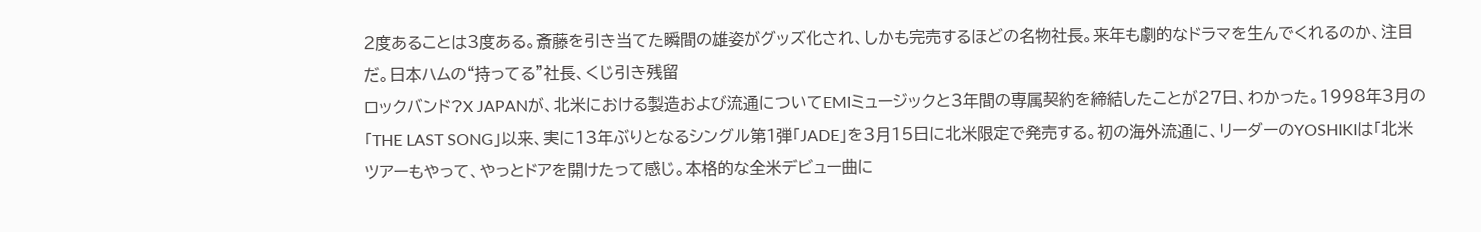2度あることは3度ある。斎藤を引き当てた瞬間の雄姿がグッズ化され、しかも完売するほどの名物社長。来年も劇的なドラマを生んでくれるのか、注目だ。日本ハムの“持ってる”社長、くじ引き残留
ロックバンド?X JAPANが、北米における製造および流通についてEMIミュージックと3年間の専属契約を締結したことが27日、わかった。1998年3月の「THE LAST SONG」以来、実に13年ぶりとなるシングル第1弾「JADE」を3月15日に北米限定で発売する。初の海外流通に、リーダーのYOSHIKIは「北米ツアーもやって、やっとドアを開けたって感じ。本格的な全米デビュー曲に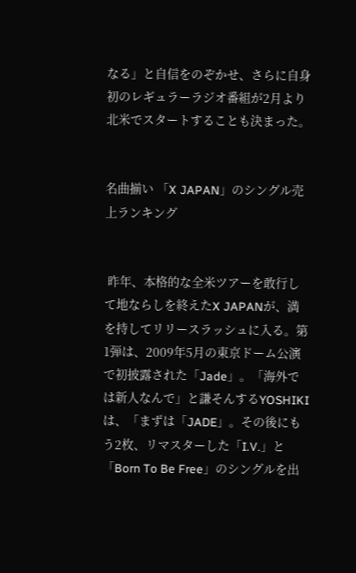なる」と自信をのぞかせ、さらに自身初のレギュラーラジオ番組が2月より北米でスタートすることも決まった。


名曲揃い 「X JAPAN」のシングル売上ランキング


 昨年、本格的な全米ツアーを敢行して地ならしを終えたX JAPANが、満を持してリリースラッシュに入る。第1弾は、2009年5月の東京ドーム公演で初披露された「Jade」。「海外では新人なんで」と謙そんするYOSHIKIは、「まずは「JADE」。その後にもう2枚、リマスターした「I.V.」と「Born To Be Free」のシングルを出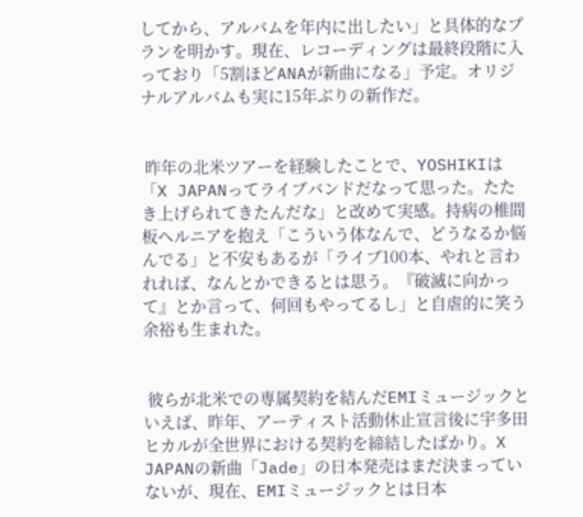してから、アルバムを年内に出したい」と具体的なプランを明かす。現在、レコーディングは最終段階に入っており「5割ほどANAが新曲になる」予定。オリジナルアルバムも実に15年ぶりの新作だ。


 昨年の北米ツアーを経験したことで、YOSHIKIは「X JAPANってライブバンドだなって思った。たたき上げられてきたんだな」と改めて実感。持病の椎間板ヘルニアを抱え「こういう体なんで、どうなるか悩んでる」と不安もあるが「ライブ100本、やれと言われれば、なんとかできるとは思う。『破滅に向かって』とか言って、何回もやってるし」と自虐的に笑う余裕も生まれた。


 彼らが北米での専属契約を結んだEMIミュージックといえば、昨年、アーティスト活動休止宣言後に宇多田ヒカルが全世界における契約を締結したばかり。X JAPANの新曲「Jade」の日本発売はまだ決まっていないが、現在、EMIミュージックとは日本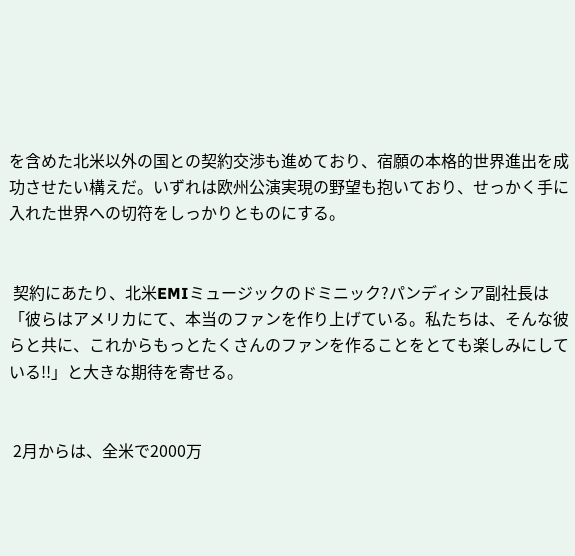を含めた北米以外の国との契約交渉も進めており、宿願の本格的世界進出を成功させたい構えだ。いずれは欧州公演実現の野望も抱いており、せっかく手に入れた世界への切符をしっかりとものにする。


 契約にあたり、北米EMIミュージックのドミニック?パンディシア副社長は「彼らはアメリカにて、本当のファンを作り上げている。私たちは、そんな彼らと共に、これからもっとたくさんのファンを作ることをとても楽しみにしている!!」と大きな期待を寄せる。


 2月からは、全米で2000万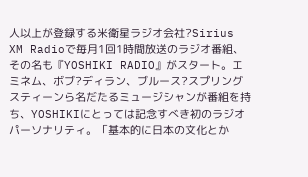人以上が登録する米衛星ラジオ会社?Sirius XM Radioで毎月1回1時間放送のラジオ番組、その名も『YOSHIKI RADIO』がスタート。エミネム、ボブ?ディラン、ブルース?スプリングスティーンら名だたるミュージシャンが番組を持ち、YOSHIKIにとっては記念すべき初のラジオパーソナリティ。「基本的に日本の文化とか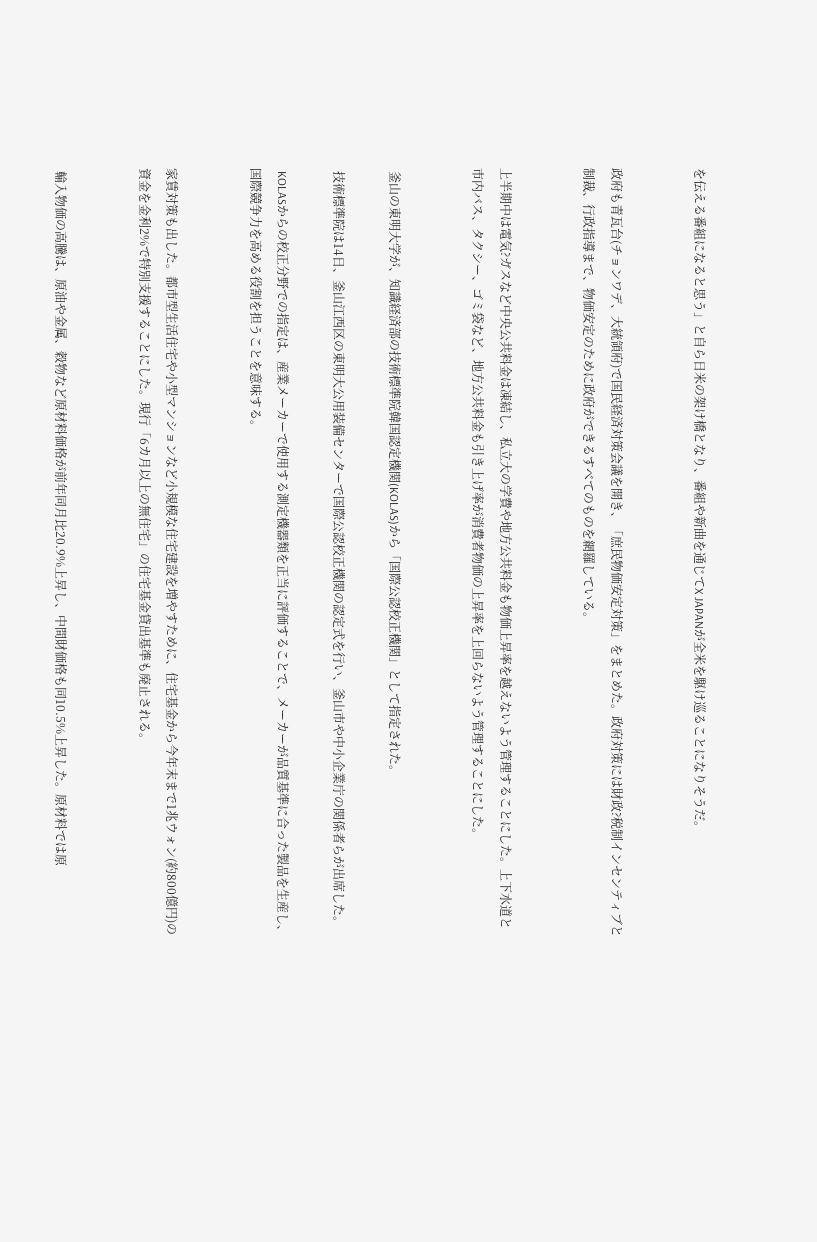を伝える番組になると思う」と自ら日米の架け橋となり、番組や新曲を通じてX JAPANが全米を駆け巡ることになりそうだ。


政府も青瓦台(チョンワデ、大統領府)で国民経済対策会議を開き、「庶民物価安定対策」をまとめた。政府対策には財政?税制インセンティブと制裁、行政指導まで、物価安定のために政府ができるすべてのものを網羅している。


上半期中は電気?ガスなど中央公共料金は凍結し、私立大の学費や地方公共料金も物価上昇率を越えないよう管理することにした。上下水道と市内バス、タクシー、ゴミ袋など、地方公共料金も引き上げ率が消費者物価の上昇率を上回らないよう管理することにした。


 釜山の東明大学が、知識経済部の技術標準院韓国認定機関(KOLAS)から「国際公認校正機関」として指定された。

 技術標準院は14日、釜山江西区の東明大公用装備センターで国際公認校正機関の認定式を行い、釜山市や中小企業庁の関係者らが出席した。

 KOLASからの校正分野での指定は、産業メーカーで使用する測定機器類を正当に評価することで、メーカーが品質基準に合った製品を生産し、国際競争力を高める役割を担うことを意味する。


家賃対策も出した。都市型生活住宅や小型マンションなど小規模な住宅建設を増やすために、住宅基金から今年末まで1兆ウォン(約800億円)の資金を金利2%で特別支援することにした。現行「6カ月以上の無住宅」の住宅基金貸出基準も廃止される。


 輸入物価の高騰は、原油や金属、穀物など原材料価格が前年同月比20.9%上昇し、中間財価格も同10.5%上昇した。原材料では原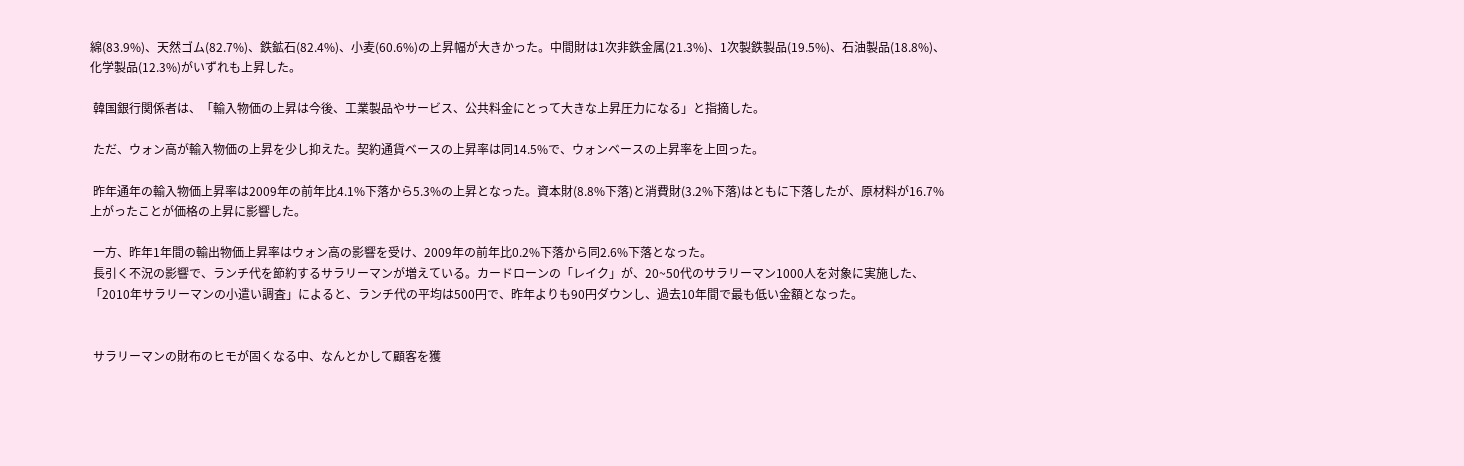綿(83.9%)、天然ゴム(82.7%)、鉄鉱石(82.4%)、小麦(60.6%)の上昇幅が大きかった。中間財は1次非鉄金属(21.3%)、1次製鉄製品(19.5%)、石油製品(18.8%)、化学製品(12.3%)がいずれも上昇した。

 韓国銀行関係者は、「輸入物価の上昇は今後、工業製品やサービス、公共料金にとって大きな上昇圧力になる」と指摘した。

 ただ、ウォン高が輸入物価の上昇を少し抑えた。契約通貨ベースの上昇率は同14.5%で、ウォンベースの上昇率を上回った。

 昨年通年の輸入物価上昇率は2009年の前年比4.1%下落から5.3%の上昇となった。資本財(8.8%下落)と消費財(3.2%下落)はともに下落したが、原材料が16.7%上がったことが価格の上昇に影響した。

 一方、昨年1年間の輸出物価上昇率はウォン高の影響を受け、2009年の前年比0.2%下落から同2.6%下落となった。
 長引く不況の影響で、ランチ代を節約するサラリーマンが増えている。カードローンの「レイク」が、20~50代のサラリーマン1000人を対象に実施した、「2010年サラリーマンの小遣い調査」によると、ランチ代の平均は500円で、昨年よりも90円ダウンし、過去10年間で最も低い金額となった。


 サラリーマンの財布のヒモが固くなる中、なんとかして顧客を獲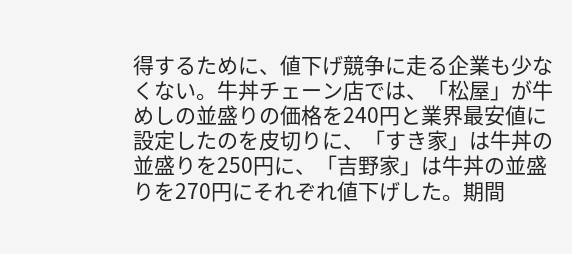得するために、値下げ競争に走る企業も少なくない。牛丼チェーン店では、「松屋」が牛めしの並盛りの価格を240円と業界最安値に設定したのを皮切りに、「すき家」は牛丼の並盛りを250円に、「吉野家」は牛丼の並盛りを270円にそれぞれ値下げした。期間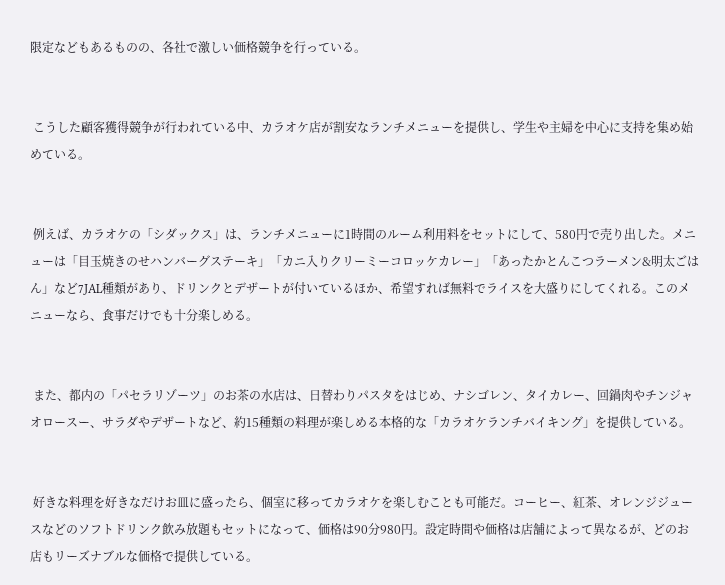限定などもあるものの、各社で激しい価格競争を行っている。


 こうした顧客獲得競争が行われている中、カラオケ店が割安なランチメニューを提供し、学生や主婦を中心に支持を集め始めている。


 例えば、カラオケの「シダックス」は、ランチメニューに1時間のルーム利用料をセットにして、580円で売り出した。メニューは「目玉焼きのせハンバーグステーキ」「カニ入りクリーミーコロッケカレー」「あったかとんこつラーメン&明太ごはん」など7JAL種類があり、ドリンクとデザートが付いているほか、希望すれば無料でライスを大盛りにしてくれる。このメニューなら、食事だけでも十分楽しめる。


 また、都内の「パセラリゾーツ」のお茶の水店は、日替わりパスタをはじめ、ナシゴレン、タイカレー、回鍋肉やチンジャオロースー、サラダやデザートなど、約15種類の料理が楽しめる本格的な「カラオケランチバイキング」を提供している。


 好きな料理を好きなだけお皿に盛ったら、個室に移ってカラオケを楽しむことも可能だ。コーヒー、紅茶、オレンジジュースなどのソフトドリンク飲み放題もセットになって、価格は90分980円。設定時間や価格は店舗によって異なるが、どのお店もリーズナブルな価格で提供している。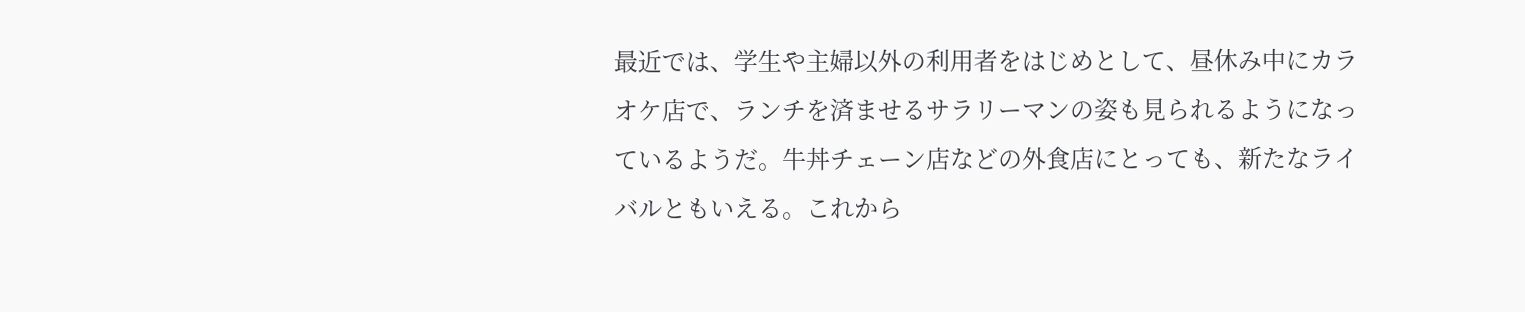最近では、学生や主婦以外の利用者をはじめとして、昼休み中にカラオケ店で、ランチを済ませるサラリーマンの姿も見られるようになっているようだ。牛丼チェーン店などの外食店にとっても、新たなライバルともいえる。これから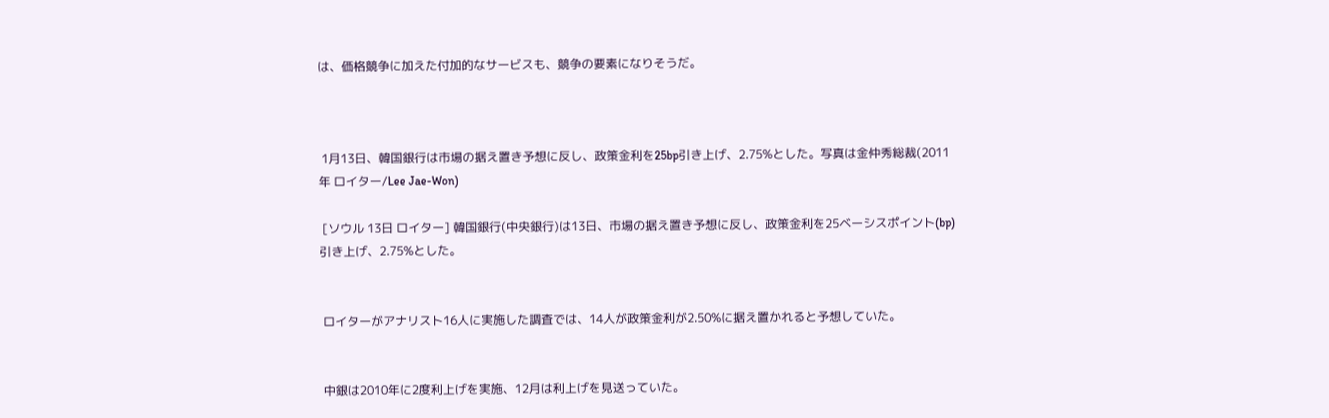は、価格競争に加えた付加的なサービスも、競争の要素になりそうだ。



 1月13日、韓国銀行は市場の据え置き予想に反し、政策金利を25bp引き上げ、2.75%とした。写真は金仲秀総裁(2011年 ロイター/Lee Jae-Won)

 [ソウル 13日 ロイター] 韓国銀行(中央銀行)は13日、市場の据え置き予想に反し、政策金利を25ベーシスポイント(bp)引き上げ、2.75%とした。


 ロイターがアナリスト16人に実施した調査では、14人が政策金利が2.50%に据え置かれると予想していた。


 中銀は2010年に2度利上げを実施、12月は利上げを見送っていた。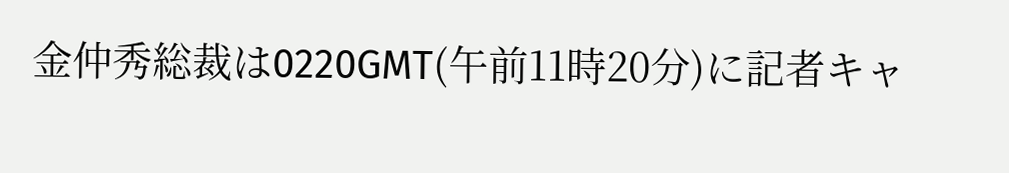金仲秀総裁は0220GMT(午前11時20分)に記者キャ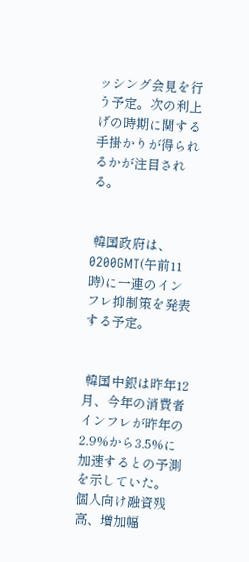ッシング会見を行う予定。次の利上げの時期に関する手掛かりが得られるかが注目される。


 韓国政府は、0200GMT(午前11時)に一連のインフレ抑制策を発表する予定。


 韓国中銀は昨年12月、今年の消費者インフレが昨年の2.9%から3.5%に加速するとの予測を示していた。
個人向け融資残高、増加幅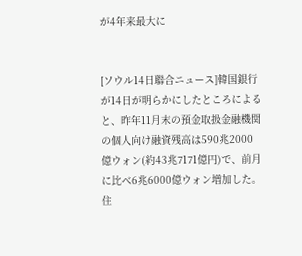が4年来最大に


[ソウル14日聯合ニュース]韓国銀行が14日が明らかにしたところによると、昨年11月末の預金取扱金融機関の個人向け融資残高は590兆2000億ウォン(約43兆7171億円)で、前月に比べ6兆6000億ウォン増加した。住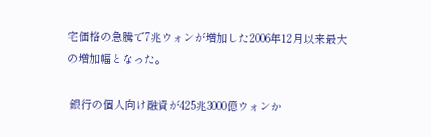宅価格の急騰で7兆ウォンが増加した2006年12月以来最大の増加幅となった。

 銀行の個人向け融資が425兆3000億ウォンか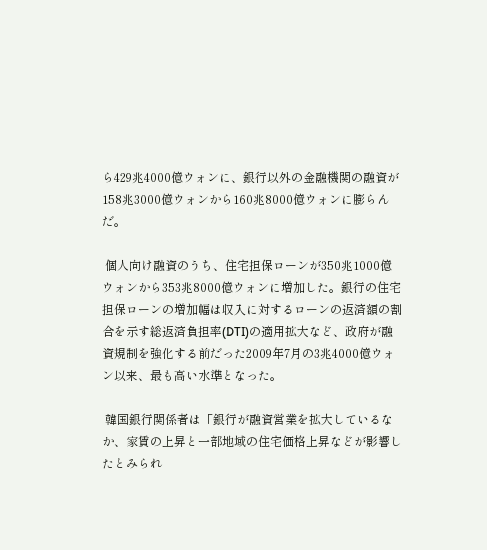ら429兆4000億ウォンに、銀行以外の金融機関の融資が158兆3000億ウォンから160兆8000億ウォンに膨らんだ。

 個人向け融資のうち、住宅担保ローンが350兆1000億ウォンから353兆8000億ウォンに増加した。銀行の住宅担保ローンの増加幅は収入に対するローンの返済額の割合を示す総返済負担率(DTI)の適用拡大など、政府が融資規制を強化する前だった2009年7月の3兆4000億ウォン以来、最も高い水準となった。

 韓国銀行関係者は「銀行が融資営業を拡大しているなか、家賃の上昇と一部地域の住宅価格上昇などが影響したとみられ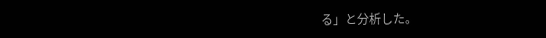る」と分析した。